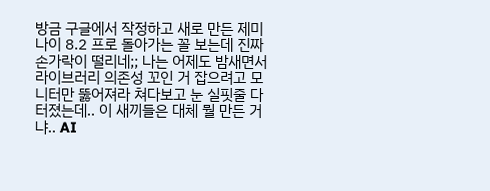방금 구글에서 작정하고 새로 만든 제미나이 8.2 프로 돌아가는 꼴 보는데 진짜 손가락이 떨리네;; 나는 어제도 밤새면서 라이브러리 의존성 꼬인 거 잡으려고 모니터만 뚫어져라 쳐다보고 눈 실핏줄 다 터졌는데.. 이 새끼들은 대체 뭘 만든 거냐.. AI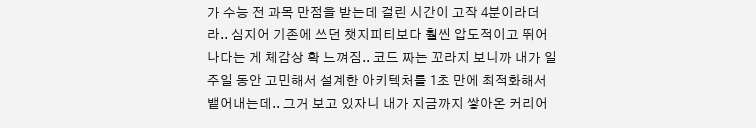가 수능 전 과목 만점을 받는데 걸린 시간이 고작 4분이라더라.. 심지어 기존에 쓰던 챗지피티보다 훨씬 압도적이고 뛰어나다는 게 체감상 확 느껴짐.. 코드 짜는 꼬라지 보니까 내가 일주일 동안 고민해서 설계한 아키텍처를 1초 만에 최적화해서 뱉어내는데.. 그거 보고 있자니 내가 지금까지 쌓아온 커리어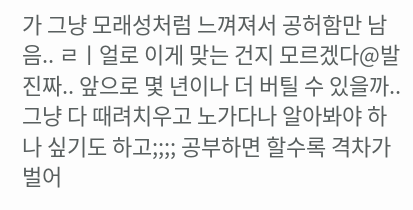가 그냥 모래성처럼 느껴져서 공허함만 남음.. ㄹㅣ얼로 이게 맞는 건지 모르겠다@발 진짜.. 앞으로 몇 년이나 더 버틸 수 있을까.. 그냥 다 때려치우고 노가다나 알아봐야 하나 싶기도 하고;;;; 공부하면 할수록 격차가 벌어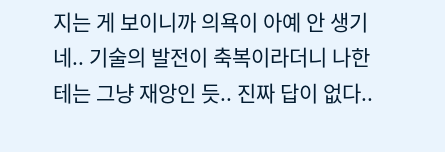지는 게 보이니까 의욕이 아예 안 생기네.. 기술의 발전이 축복이라더니 나한테는 그냥 재앙인 듯.. 진짜 답이 없다..